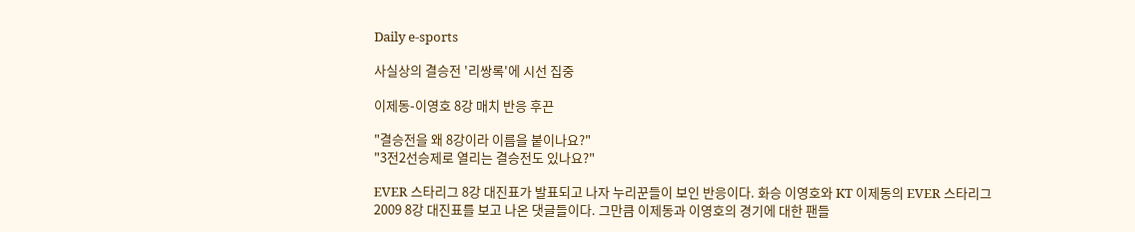Daily e-sports

사실상의 결승전 '리쌍록'에 시선 집중

이제동-이영호 8강 매치 반응 후끈

"결승전을 왜 8강이라 이름을 붙이나요?"
"3전2선승제로 열리는 결승전도 있나요?"

EVER 스타리그 8강 대진표가 발표되고 나자 누리꾼들이 보인 반응이다. 화승 이영호와 KT 이제동의 EVER 스타리그 2009 8강 대진표를 보고 나온 댓글들이다. 그만큼 이제동과 이영호의 경기에 대한 팬들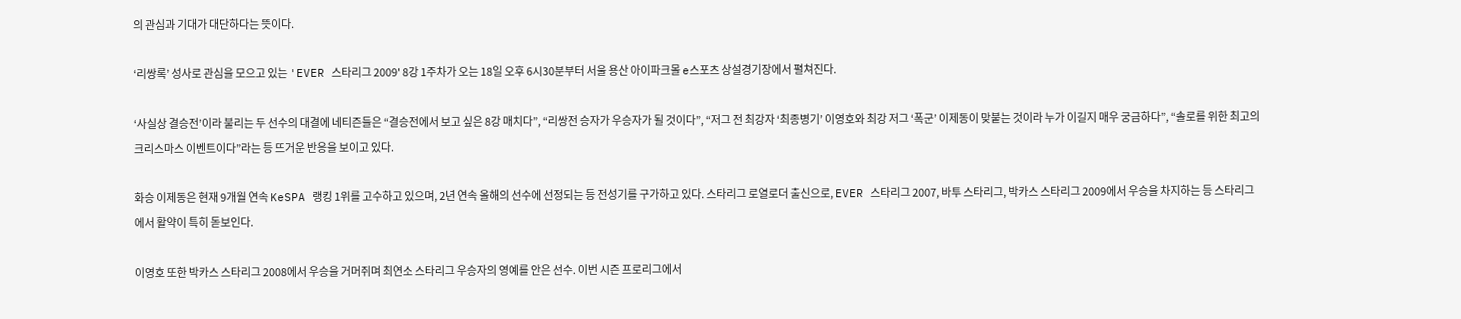의 관심과 기대가 대단하다는 뜻이다.

‘리쌍록’ 성사로 관심을 모으고 있는 'EVER 스타리그 2009' 8강 1주차가 오는 18일 오후 6시30분부터 서울 용산 아이파크몰 e스포츠 상설경기장에서 펼쳐진다.

‘사실상 결승전’이라 불리는 두 선수의 대결에 네티즌들은 “결승전에서 보고 싶은 8강 매치다”, “리쌍전 승자가 우승자가 될 것이다”, “저그 전 최강자 ‘최종병기’ 이영호와 최강 저그 ‘폭군’ 이제동이 맞붙는 것이라 누가 이길지 매우 궁금하다”, “솔로를 위한 최고의 크리스마스 이벤트이다”라는 등 뜨거운 반응을 보이고 있다.

화승 이제동은 현재 9개월 연속 KeSPA 랭킹 1위를 고수하고 있으며, 2년 연속 올해의 선수에 선정되는 등 전성기를 구가하고 있다. 스타리그 로열로더 출신으로, EVER 스타리그 2007, 바투 스타리그, 박카스 스타리그 2009에서 우승을 차지하는 등 스타리그에서 활약이 특히 돋보인다.

이영호 또한 박카스 스타리그 2008에서 우승을 거머쥐며 최연소 스타리그 우승자의 영예를 안은 선수. 이번 시즌 프로리그에서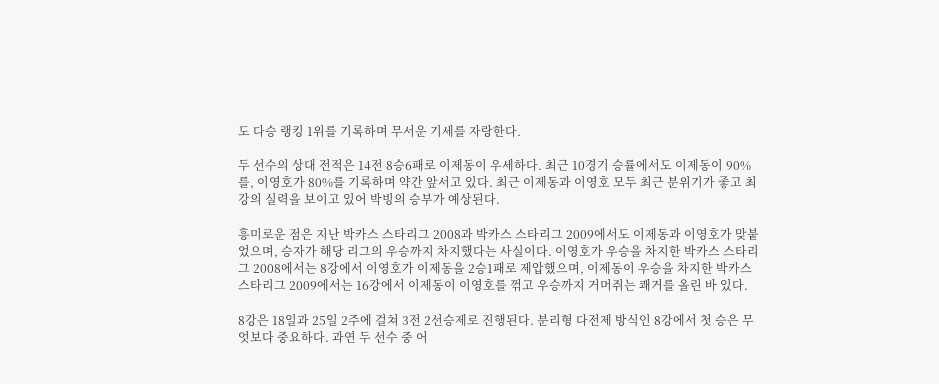도 다승 랭킹 1위를 기록하며 무서운 기세를 자랑한다.

두 선수의 상대 전적은 14전 8승6패로 이제동이 우세하다. 최근 10경기 승률에서도 이제동이 90%를, 이영호가 80%를 기록하며 약간 앞서고 있다. 최근 이제동과 이영호 모두 최근 분위기가 좋고 최강의 실력을 보이고 있어 박빙의 승부가 예상된다.

흥미로운 점은 지난 박카스 스타리그 2008과 박카스 스타리그 2009에서도 이제동과 이영호가 맞붙었으며, 승자가 해당 리그의 우승까지 차지했다는 사실이다. 이영호가 우승을 차지한 박카스 스타리그 2008에서는 8강에서 이영호가 이제동을 2승1패로 제압했으며, 이제동이 우승을 차지한 박카스 스타리그 2009에서는 16강에서 이제동이 이영호를 꺾고 우승까지 거머쥐는 쾌거를 올린 바 있다.

8강은 18일과 25일 2주에 걸쳐 3전 2선승제로 진행된다. 분리형 다전제 방식인 8강에서 첫 승은 무엇보다 중요하다. 과연 두 선수 중 어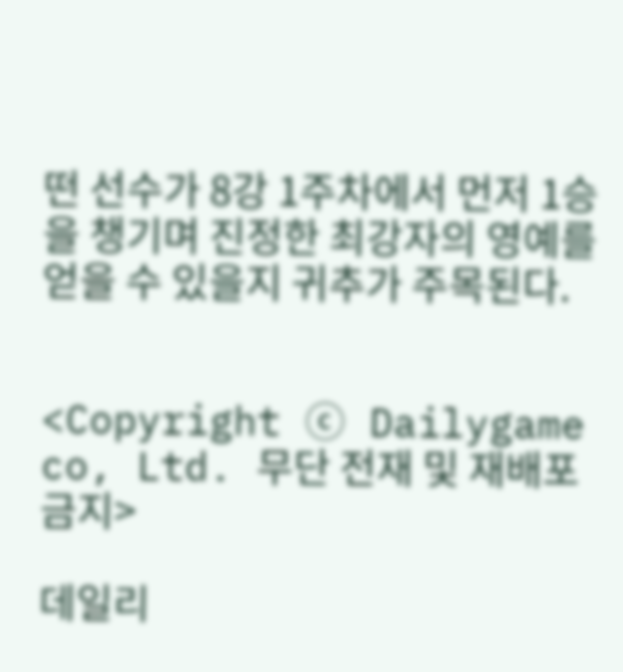떤 선수가 8강 1주차에서 먼저 1승을 챙기며 진정한 최강자의 영예를 얻을 수 있을지 귀추가 주목된다.


<Copyright ⓒ Dailygame co, Ltd. 무단 전재 및 재배포 금지>

데일리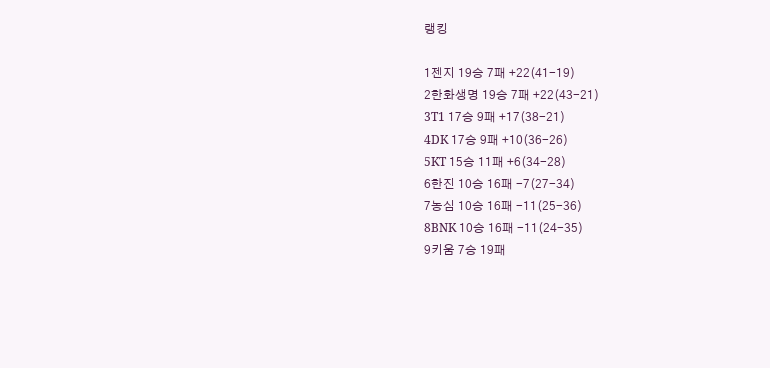랭킹

1젠지 19승 7패 +22(41-19)
2한화생명 19승 7패 +22(43-21)
3T1 17승 9패 +17(38-21)
4DK 17승 9패 +10(36-26)
5KT 15승 11패 +6(34-28)
6한진 10승 16패 -7(27-34)
7농심 10승 16패 -11(25-36)
8BNK 10승 16패 -11(24-35)
9키움 7승 19패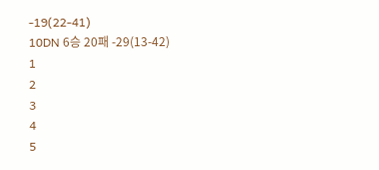-19(22-41)
10DN 6승 20패 -29(13-42)
1
2
3
4
5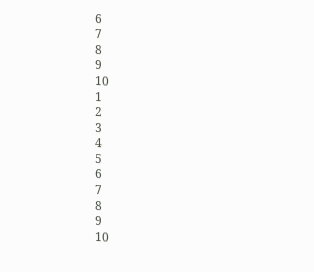6
7
8
9
10
1
2
3
4
5
6
7
8
9
10